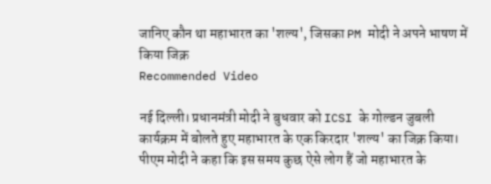जानिए कौन था महाभारत का 'शल्य', जिसका PM मोदी ने अपने भाषण में किया जिक्र
Recommended Video

नई दिल्ली। प्रधानमंत्री मोदी ने बुधवार को ICSI के गोल्डन जुबली कार्यक्रम में बोलते हुए महाभारत के एक किरदार 'शल्य' का जिक्र किया। पीएम मोदी ने कहा कि इस समय कुछ ऐसे लोग हैं जो महाभारत के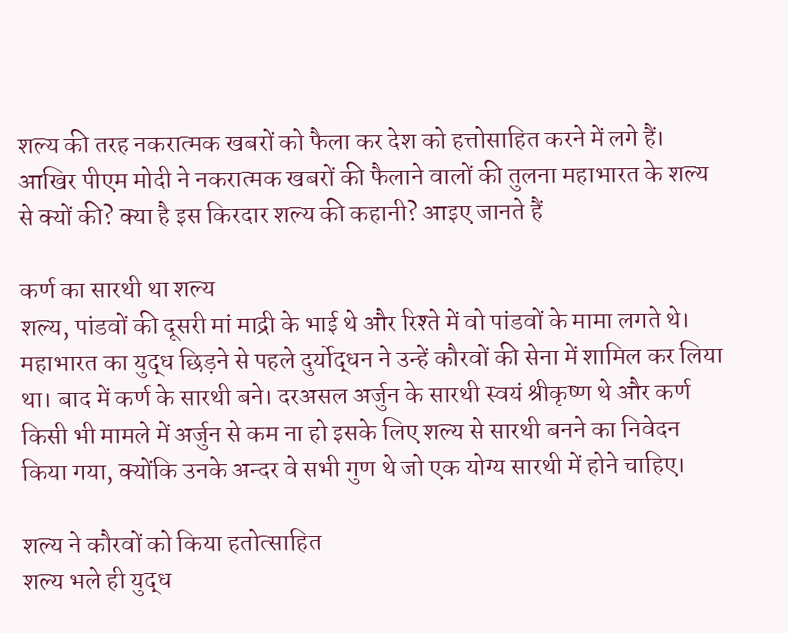शल्य की तरह नकरात्मक खबरों को फैला कर देश को हत्तोसाहित करने में लगे हैं। आखिर पीएम मोदी ने नकरात्मक खबरों की फैलाने वालों की तुलना महाभारत के शल्य से क्यों की? क्या है इस किरदार शल्य की कहानी? आइए जानते हैं

कर्ण का सारथी था शल्य
शल्य, पांडवों की दूसरी मां माद्री के भाई थे और रिश्ते में वो पांडवों के मामा लगते थे। महाभारत का युद्ध छिड़ने से पहले दुर्योद्धन ने उन्हें कौरवों की सेना में शामिल कर लिया था। बाद में कर्ण के सारथी बने। दरअसल अर्जुन के सारथी स्वयं श्रीकृष्ण थे और कर्ण किसी भी मामले में अर्जुन से कम ना हो इसके लिए शल्य से सारथी बनने का निवेदन किया गया, क्योंकि उनके अन्दर वे सभी गुण थे जो एक योग्य सारथी में होने चाहिए।

शल्य ने कौरवों को किया हतोत्साहित
शल्य भले ही युद्ध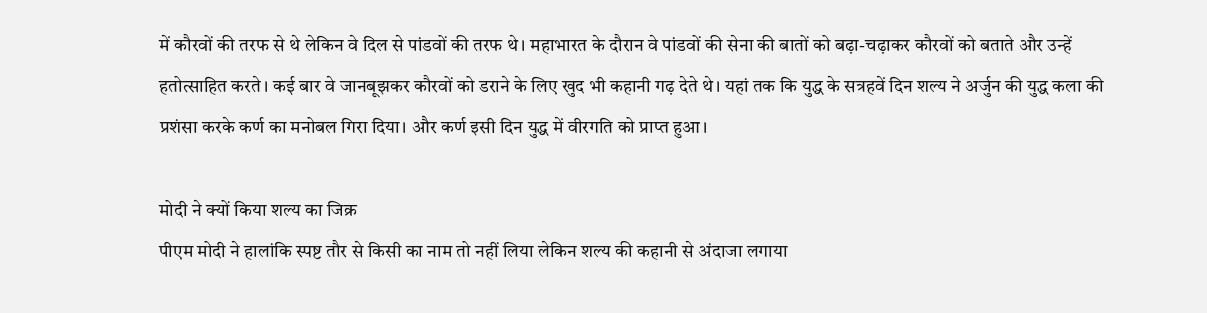में कौरवों की तरफ से थे लेकिन वे दिल से पांडवों की तरफ थे। महाभारत के दौरान वे पांडवों की सेना की बातों को बढ़ा-चढ़ाकर कौरवों को बताते और उन्हें हतोत्साहित करते। कई बार वे जानबूझकर कौरवों को डराने के लिए खुद भी कहानी गढ़ देते थे। यहां तक कि युद्ध के सत्रहवें दिन शल्य ने अर्जुन की युद्ध कला की प्रशंसा करके कर्ण का मनोबल गिरा दिया। और कर्ण इसी दिन युद्ध में वीरगति को प्राप्त हुआ।

मोदी ने क्यों किया शल्य का जिक्र
पीएम मोदी ने हालांकि स्पष्ट तौर से किसी का नाम तो नहीं लिया लेकिन शल्य की कहानी से अंदाजा लगाया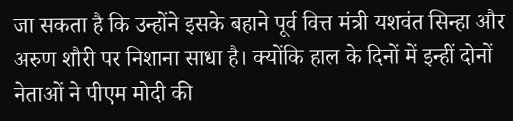जा सकता है कि उन्होंने इसके बहाने पूर्व वित्त मंत्री यशवंत सिन्हा और अरुण शौरी पर निशाना साधा है। क्योंकि हाल के दिनों में इन्हीं दोनों नेताओं ने पीएम मोदी की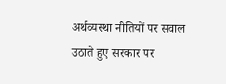अर्थव्यस्था नीतियों पर सवाल उठाते हुए सरकार पर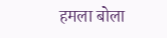हमला बोला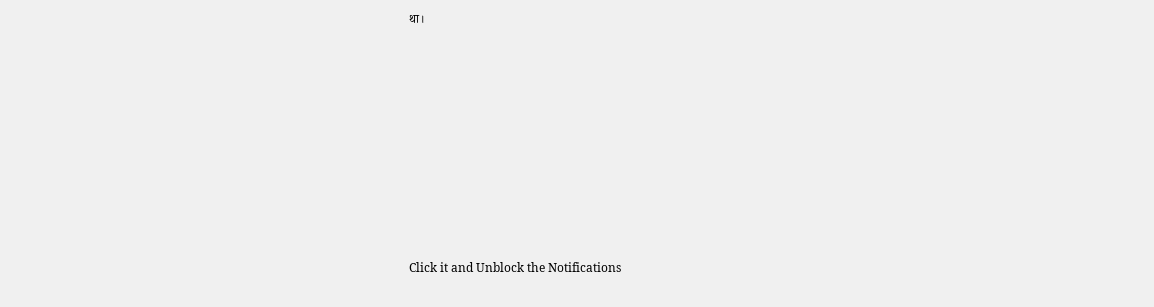था।












Click it and Unblock the Notifications